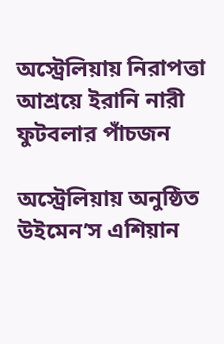অস্ট্রেলিয়ায় নিরাপত্তা আশ্রয়ে ইরানি নারী ফুটবলার পাঁচজন

অস্ট্রেলিয়ায় অনুষ্ঠিত উইমেন’স এশিয়ান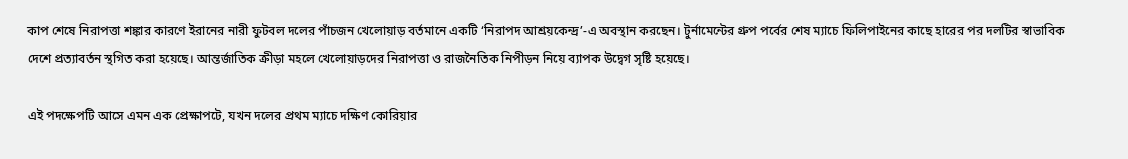কাপ শেষে নিরাপত্তা শঙ্কার কারণে ইরানের নারী ফুটবল দলের পাঁচজন খেলোয়াড় বর্তমানে একটি ‘নিরাপদ আশ্রয়কেন্দ্র’-এ অবস্থান করছেন। টুর্নামেন্টের গ্রুপ পর্বের শেষ ম্যাচে ফিলিপাইনের কাছে হারের পর দলটির স্বাভাবিক দেশে প্রত্যাবর্তন স্থগিত করা হয়েছে। আন্তর্জাতিক ক্রীড়া মহলে খেলোয়াড়দের নিরাপত্তা ও রাজনৈতিক নিপীড়ন নিয়ে ব্যাপক উদ্বেগ সৃষ্টি হয়েছে।

এই পদক্ষেপটি আসে এমন এক প্রেক্ষাপটে, যখন দলের প্রথম ম্যাচে দক্ষিণ কোরিয়ার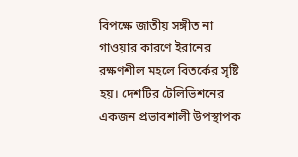বিপক্ষে জাতীয় সঙ্গীত না গাওয়ার কারণে ইরানের রক্ষণশীল মহলে বিতর্কের সৃষ্টি হয়। দেশটির টেলিভিশনের একজন প্রভাবশালী উপস্থাপক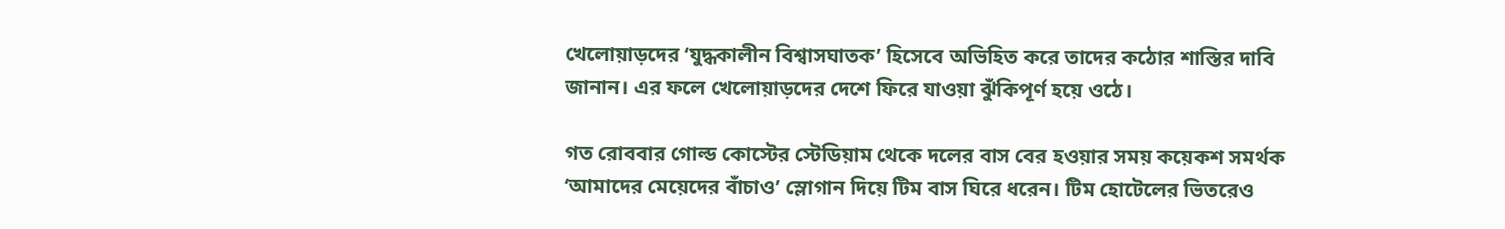খেলোয়াড়দের ‘যুদ্ধকালীন বিশ্বাসঘাতক’ হিসেবে অভিহিত করে তাদের কঠোর শাস্তির দাবি জানান। এর ফলে খেলোয়াড়দের দেশে ফিরে যাওয়া ঝুঁকিপূর্ণ হয়ে ওঠে।

গত রোববার গোল্ড কোস্টের স্টেডিয়াম থেকে দলের বাস বের হওয়ার সময় কয়েকশ সমর্থক ‘আমাদের মেয়েদের বাঁচাও’ স্লোগান দিয়ে টিম বাস ঘিরে ধরেন। টিম হোটেলের ভিতরেও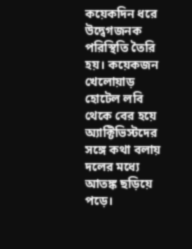কয়েকদিন ধরে উদ্বেগজনক পরিস্থিতি তৈরি হয়। কয়েকজন খেলোয়াড় হোটেল লবি থেকে বের হয়ে অ্যাক্টিভিস্টদের সঙ্গে কথা বলায় দলের মধ্যে আতঙ্ক ছড়িয়ে পড়ে।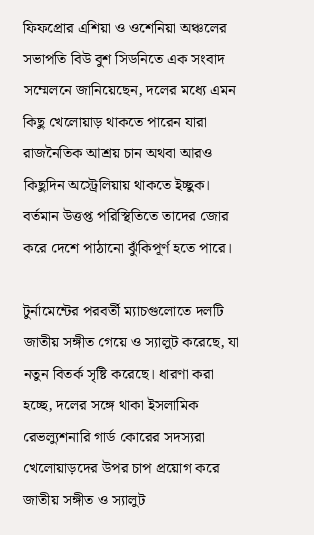ফিফপ্রোর এশিয়া ও ওশেনিয়া অঞ্চলের সভাপতি বিউ বুশ সিডনিতে এক সংবাদ সম্মেলনে জানিয়েছেন, দলের মধ্যে এমন কিছু খেলোয়াড় থাকতে পারেন যারা রাজনৈতিক আশ্রয় চান অথবা আরও কিছুদিন অস্ট্রেলিয়ায় থাকতে ইচ্ছুক। বর্তমান উত্তপ্ত পরিস্থিতিতে তাদের জোর করে দেশে পাঠানো ঝুঁকিপূর্ণ হতে পারে।

টুর্নামেন্টের পরবর্তী ম্যাচগুলোতে দলটি জাতীয় সঙ্গীত গেয়ে ও স্যালুট করেছে, যা নতুন বিতর্ক সৃষ্টি করেছে। ধারণা করা হচ্ছে, দলের সঙ্গে থাকা ইসলামিক রেভল্যুশনারি গার্ড কোরের সদস্যরা খেলোয়াড়দের উপর চাপ প্রয়োগ করে জাতীয় সঙ্গীত ও স্যালুট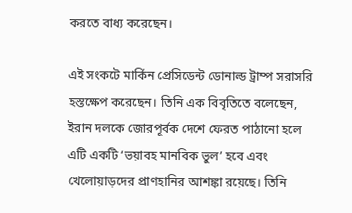করতে বাধ্য করেছেন।

এই সংকটে মার্কিন প্রেসিডেন্ট ডোনাল্ড ট্রাম্প সরাসরি হস্তক্ষেপ করেছেন। তিনি এক বিবৃতিতে বলেছেন, ইরান দলকে জোরপূর্বক দেশে ফেরত পাঠানো হলে এটি একটি ‘ভয়াবহ মানবিক ভুল’ হবে এবং খেলোয়াড়দের প্রাণহানির আশঙ্কা রয়েছে। তিনি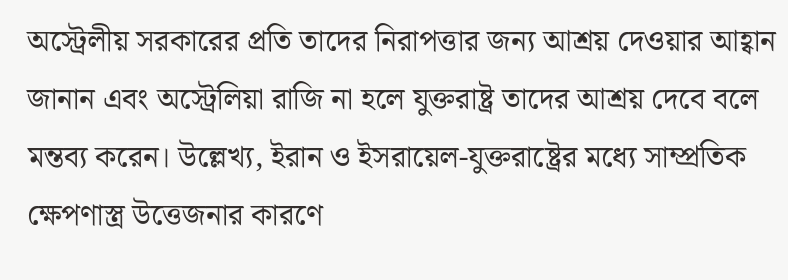অস্ট্রেলীয় সরকারের প্রতি তাদের নিরাপত্তার জন্য আশ্রয় দেওয়ার আহ্বান জানান এবং অস্ট্রেলিয়া রাজি না হলে যুক্তরাষ্ট্র তাদের আশ্রয় দেবে বলে মন্তব্য করেন। উল্লেখ্য, ইরান ও ইসরায়েল-যুক্তরাষ্ট্রের মধ্যে সাম্প্রতিক ক্ষেপণাস্ত্র উত্তেজনার কারণে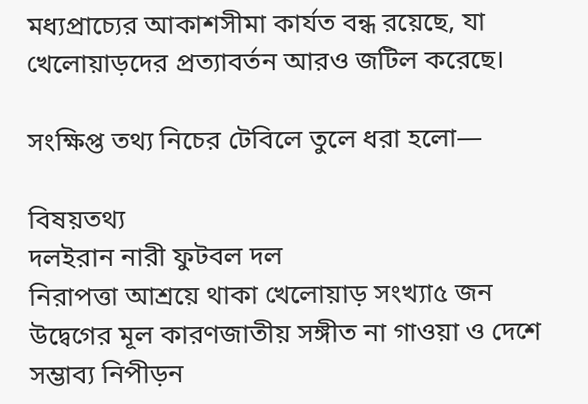মধ্যপ্রাচ্যের আকাশসীমা কার্যত বন্ধ রয়েছে, যা খেলোয়াড়দের প্রত্যাবর্তন আরও জটিল করেছে।

সংক্ষিপ্ত তথ্য নিচের টেবিলে তুলে ধরা হলো—

বিষয়তথ্য
দলইরান নারী ফুটবল দল
নিরাপত্তা আশ্রয়ে থাকা খেলোয়াড় সংখ্যা৫ জন
উদ্বেগের মূল কারণজাতীয় সঙ্গীত না গাওয়া ও দেশে সম্ভাব্য নিপীড়ন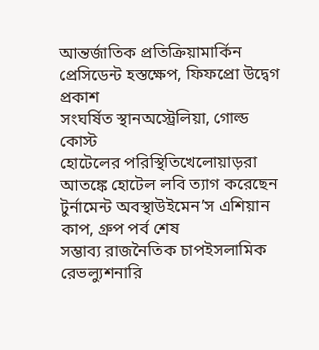আন্তর্জাতিক প্রতিক্রিয়ামার্কিন প্রেসিডেন্ট হস্তক্ষেপ, ফিফপ্রো উদ্বেগ প্রকাশ
সংঘর্ষিত স্থানঅস্ট্রেলিয়া, গোল্ড কোস্ট
হোটেলের পরিস্থিতিখেলোয়াড়রা আতঙ্কে হোটেল লবি ত্যাগ করেছেন
টুর্নামেন্ট অবস্থাউইমেন’স এশিয়ান কাপ, গ্রুপ পর্ব শেষ
সম্ভাব্য রাজনৈতিক চাপইসলামিক রেভল্যুশনারি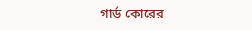গার্ড কোরের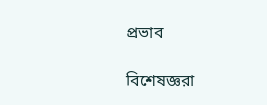প্রভাব

বিশেষজ্ঞরা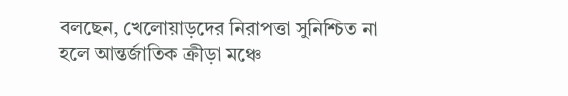বলছেন, খেলোয়াড়দের নিরাপত্তা সুনিশ্চিত না হলে আন্তর্জাতিক ক্রীড়া মঞ্চে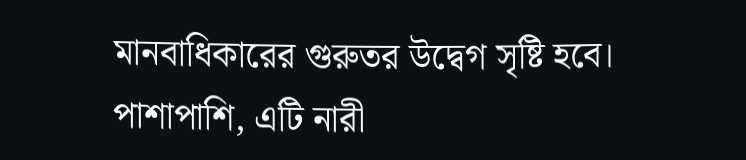মানবাধিকারের গুরুতর উদ্বেগ সৃষ্টি হবে। পাশাপাশি, এটি নারী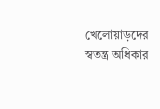খেলোয়াড়দের স্বতন্ত্র অধিকার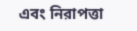এবং নিরাপত্তা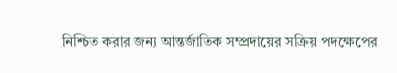নিশ্চিত করার জন্য আন্তর্জাতিক সম্প্রদায়ের সক্রিয় পদক্ষেপের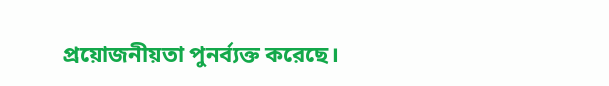প্রয়োজনীয়তা পুনর্ব্যক্ত করেছে।